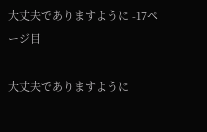大丈夫でありますように -17ページ目

大丈夫でありますように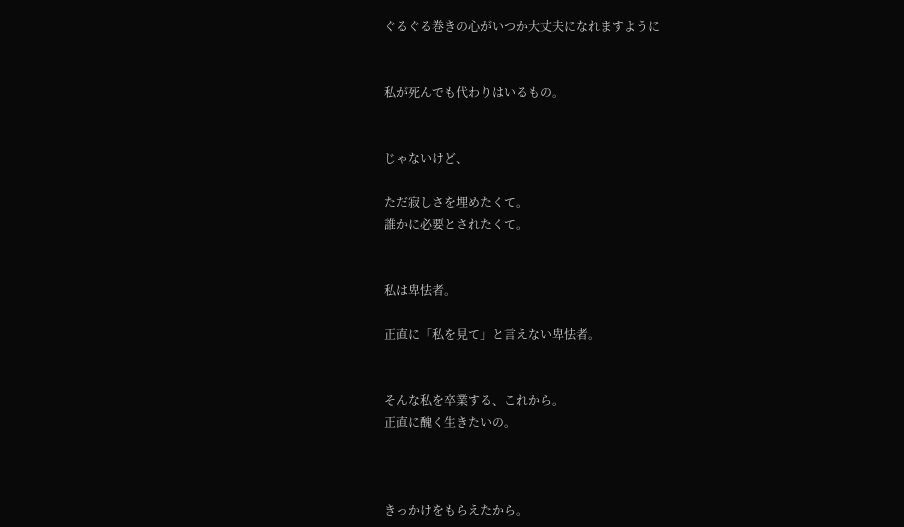ぐるぐる巻きの心がいつか大丈夫になれますように


私が死んでも代わりはいるもの。


じゃないけど、

ただ寂しさを埋めたくて。
誰かに必要とされたくて。


私は卑怯者。

正直に「私を見て」と言えない卑怯者。


そんな私を卒業する、これから。
正直に醜く生きたいの。



きっかけをもらえたから。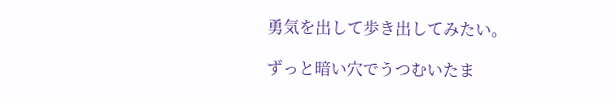勇気を出して歩き出してみたい。

ずっと暗い穴でうつむいたま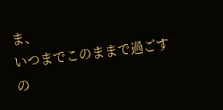ま、
いつまでこのままで過ごすの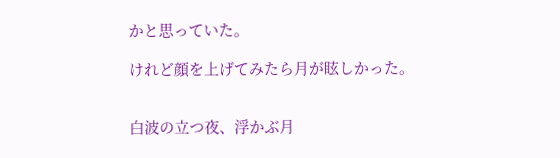かと思っていた。

けれど顔を上げてみたら月が眩しかった。


白波の立つ夜、浮かぶ月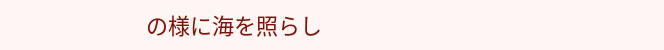の様に海を照らし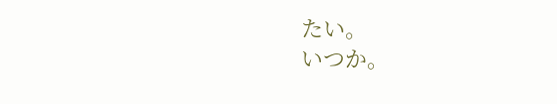たい。
いつか。